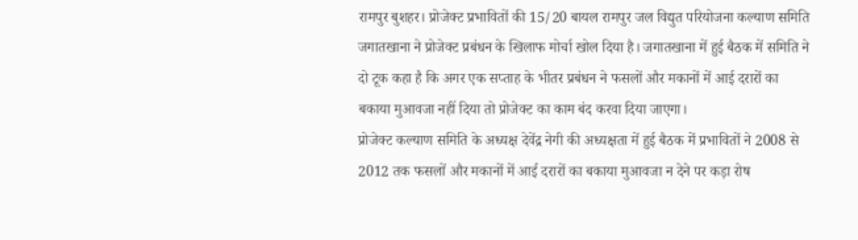रामपुर बुशहर। प्रोजेक्ट प्रभावितों की 15/20 बायल रामपुर जल विद्युत परियोजना कल्याण समिति जगातखाना ने प्रोजेक्ट प्रबंधन के खिलाफ मोर्चा खोल दिया है। जगातखाना में हुई बैठक में समिति ने दो टूक कहा है कि अगर एक सप्ताह के भीतर प्रबंधन ने फसलों और मकानों में आई दरारों का बकाया मुआवजा नहीं दिया तो प्रोजेक्ट का काम बंद करवा दिया जाएगा।
प्रोजेक्ट कल्याण समिति के अध्यक्ष देवेंद्र नेगी की अध्यक्षता में हुई बैठक में प्रभावितों ने 2008 से 2012 तक फसलों और मकानों में आई दरारों का बकाया मुआवजा न देने पर कड़ा रोष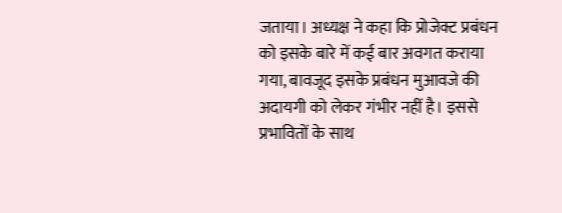जताया। अध्यक्ष ने कहा कि प्रोजेक्ट प्रबंधन को इसके बारे में कई बार अवगत कराया गया, बावजूद इसके प्रबंधन मुआवजे की अदायगी को लेकर गंभीर नहीं है। इससे प्रभावितों के साथ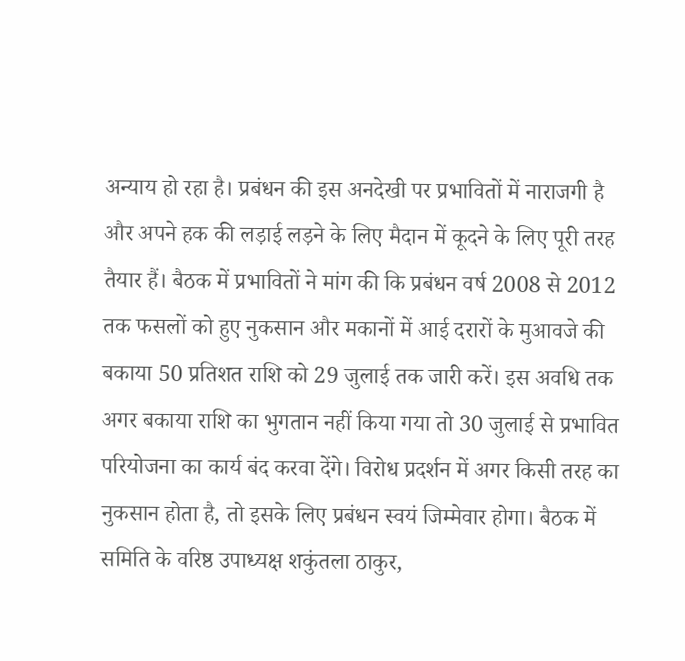अन्याय हो रहा है। प्रबंधन की इस अनदेखी पर प्रभावितों में नाराजगी है और अपने हक की लड़ाई लड़ने के लिए मैदान में कूदने के लिए पूरी तरह तैयार हैं। बैठक में प्रभावितों ने मांग की कि प्रबंधन वर्ष 2008 से 2012 तक फसलों को हुए नुकसान और मकानों में आई दरारों के मुआवजे की बकाया 50 प्रतिशत राशि को 29 जुलाई तक जारी करें। इस अवधि तक अगर बकाया राशि का भुगतान नहीं किया गया तो 30 जुलाई से प्रभावित परियोजना का कार्य बंद करवा देंगे। विरोध प्रदर्शन में अगर किसी तरह का नुकसान होता है, तो इसके लिए प्रबंधन स्वयं जिम्मेवार होगा। बैठक में समिति के वरिष्ठ उपाध्यक्ष शकुंतला ठाकुर,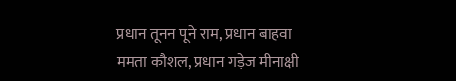प्रधान तूनन पूने राम, प्रधान बाहवा ममता कौशल, प्रधान गड़ेज मीनाक्षी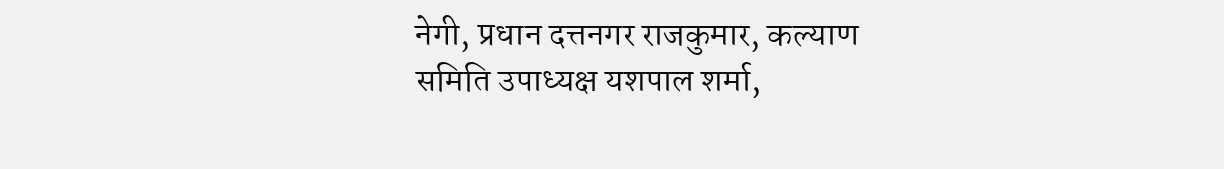नेगी, प्रधान दत्तनगर राजकुमार, कल्याण समिति उपाध्यक्ष यशपाल शर्मा,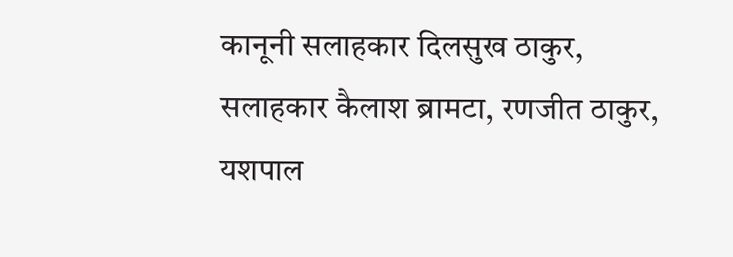कानूनी सलाहकार दिलसुख ठाकुर, सलाहकार कैलाश ब्रामटा, रणजीत ठाकुर, यशपाल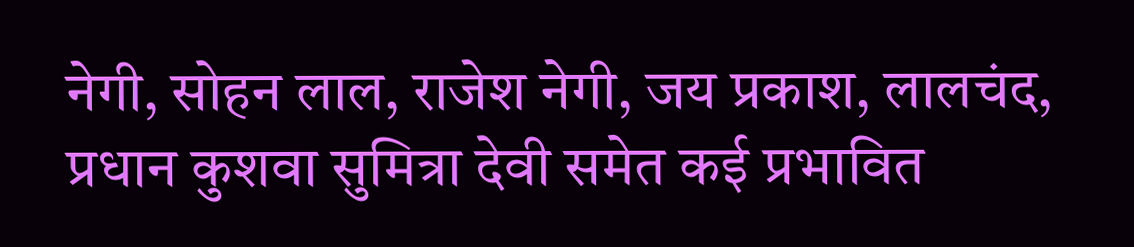नेगी, सोहन लाल, राजेश नेगी, जय प्रकाश, लालचंद, प्रधान कुशवा सुमित्रा देवी समेत कई प्रभावित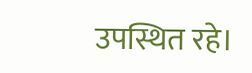उपस्थित रहे।